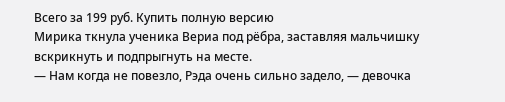Всего за 199 руб. Купить полную версию
Мирика ткнула ученика Вериа под рёбра, заставляя мальчишку вскрикнуть и подпрыгнуть на месте.
— Нам когда не повезло, Рэда очень сильно задело, — девочка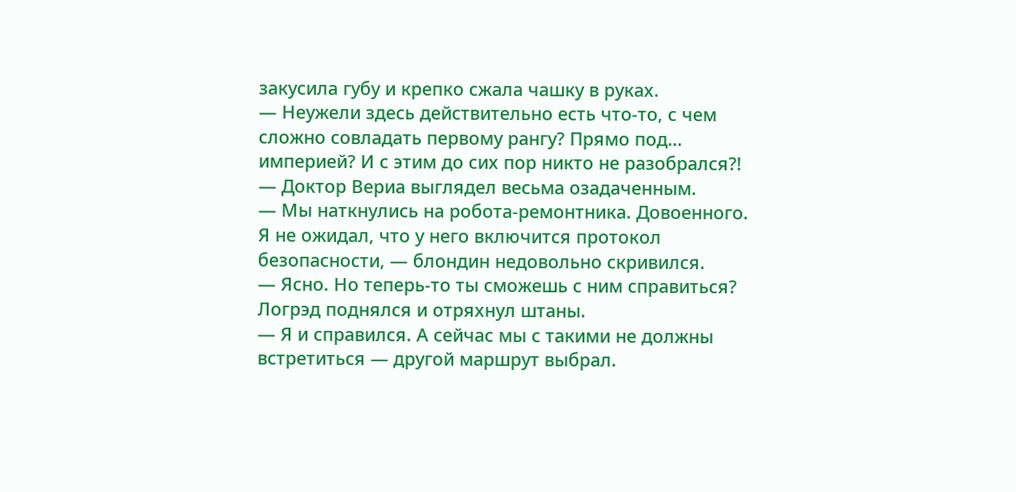закусила губу и крепко сжала чашку в руках.
— Неужели здесь действительно есть что-то, с чем сложно совладать первому рангу? Прямо под… империей? И с этим до сих пор никто не разобрался?! — Доктор Вериа выглядел весьма озадаченным.
— Мы наткнулись на робота-ремонтника. Довоенного. Я не ожидал, что у него включится протокол безопасности, — блондин недовольно скривился.
— Ясно. Но теперь-то ты сможешь с ним справиться?
Логрэд поднялся и отряхнул штаны.
— Я и справился. А сейчас мы с такими не должны встретиться — другой маршрут выбрал.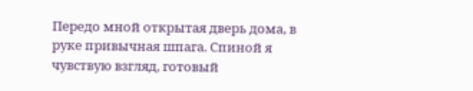Передо мной открытая дверь дома, в руке привычная шпага. Спиной я чувствую взгляд, готовый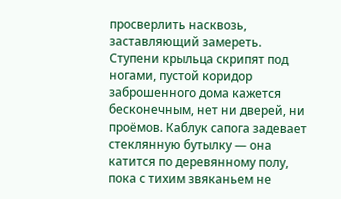просверлить насквозь, заставляющий замереть. Ступени крыльца скрипят под ногами, пустой коридор заброшенного дома кажется бесконечным, нет ни дверей, ни проёмов. Каблук сапога задевает стеклянную бутылку — она катится по деревянному полу, пока с тихим звяканьем не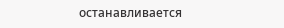останавливается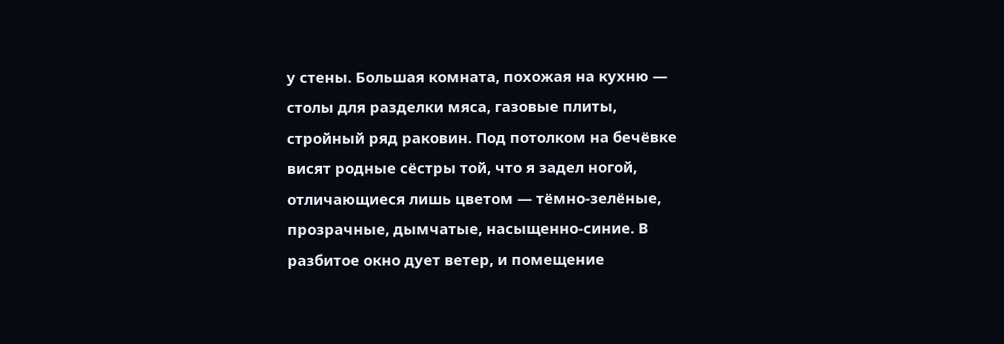у стены. Большая комната, похожая на кухню — столы для разделки мяса, газовые плиты, стройный ряд раковин. Под потолком на бечёвке висят родные сёстры той, что я задел ногой, отличающиеся лишь цветом — тёмно-зелёные, прозрачные, дымчатые, насыщенно-синие. В разбитое окно дует ветер, и помещение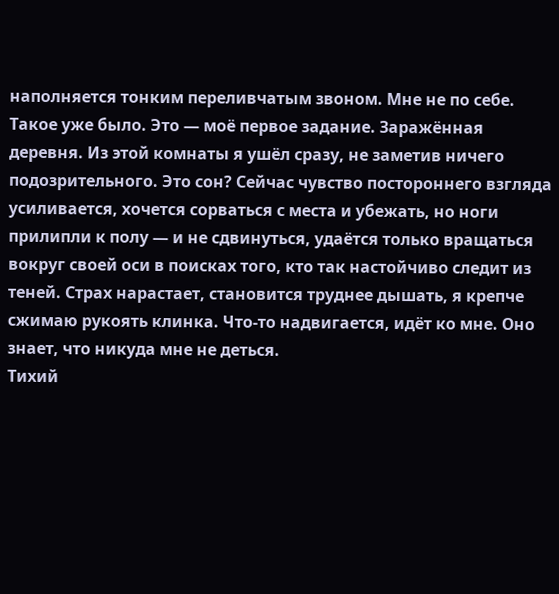наполняется тонким переливчатым звоном. Мне не по себе.
Такое уже было. Это — моё первое задание. Заражённая деревня. Из этой комнаты я ушёл сразу, не заметив ничего подозрительного. Это сон? Сейчас чувство постороннего взгляда усиливается, хочется сорваться с места и убежать, но ноги прилипли к полу — и не сдвинуться, удаётся только вращаться вокруг своей оси в поисках того, кто так настойчиво следит из теней. Страх нарастает, становится труднее дышать, я крепче сжимаю рукоять клинка. Что-то надвигается, идёт ко мне. Оно знает, что никуда мне не деться.
Тихий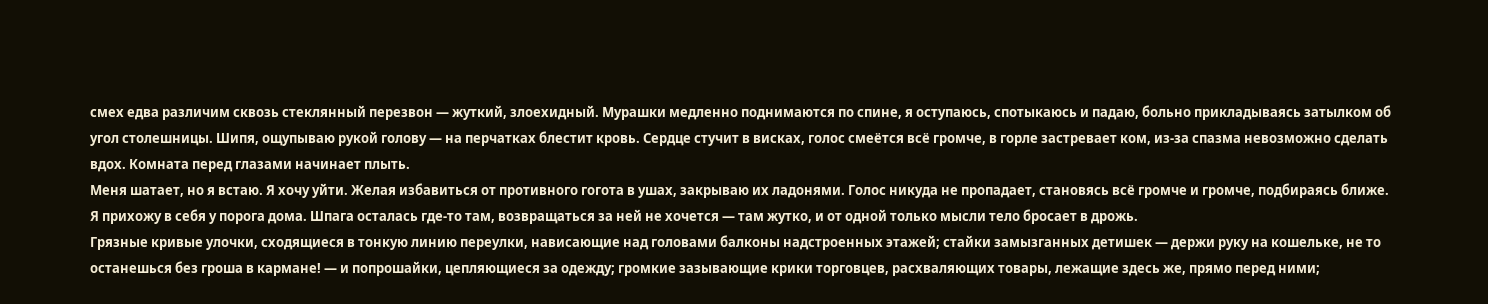смех едва различим сквозь стеклянный перезвон — жуткий, злоехидный. Мурашки медленно поднимаются по спине, я оступаюсь, спотыкаюсь и падаю, больно прикладываясь затылком об угол столешницы. Шипя, ощупываю рукой голову — на перчатках блестит кровь. Сердце стучит в висках, голос смеётся всё громче, в горле застревает ком, из-за спазма невозможно сделать вдох. Комната перед глазами начинает плыть.
Меня шатает, но я встаю. Я хочу уйти. Желая избавиться от противного гогота в ушах, закрываю их ладонями. Голос никуда не пропадает, становясь всё громче и громче, подбираясь ближе.
Я прихожу в себя у порога дома. Шпага осталась где-то там, возвращаться за ней не хочется — там жутко, и от одной только мысли тело бросает в дрожь.
Грязные кривые улочки, сходящиеся в тонкую линию переулки, нависающие над головами балконы надстроенных этажей; стайки замызганных детишек — держи руку на кошельке, не то останешься без гроша в кармане! — и попрошайки, цепляющиеся за одежду; громкие зазывающие крики торговцев, расхваляющих товары, лежащие здесь же, прямо перед ними;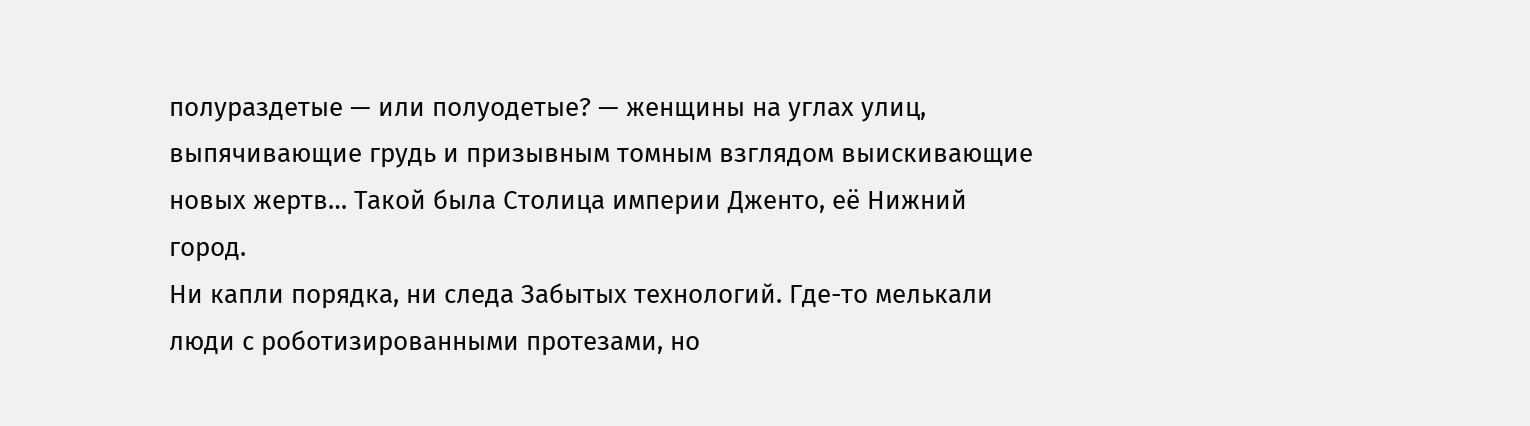полураздетые — или полуодетые? — женщины на углах улиц, выпячивающие грудь и призывным томным взглядом выискивающие новых жертв… Такой была Столица империи Дженто, её Нижний город.
Ни капли порядка, ни следа Забытых технологий. Где-то мелькали люди с роботизированными протезами, но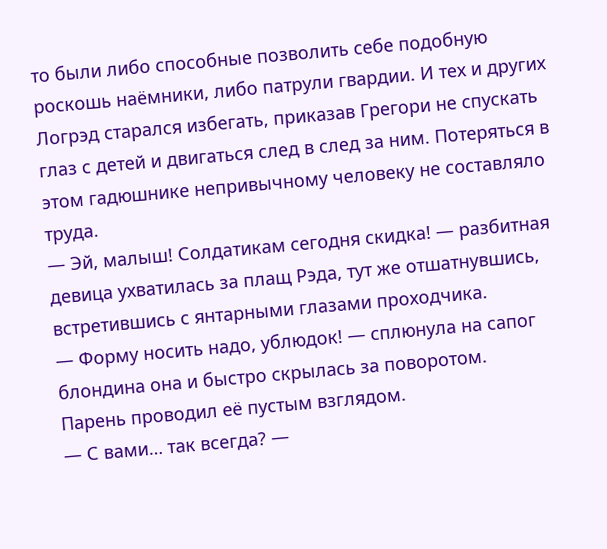то были либо способные позволить себе подобную роскошь наёмники, либо патрули гвардии. И тех и других Логрэд старался избегать, приказав Грегори не спускать глаз с детей и двигаться след в след за ним. Потеряться в этом гадюшнике непривычному человеку не составляло труда.
— Эй, малыш! Солдатикам сегодня скидка! — разбитная девица ухватилась за плащ Рэда, тут же отшатнувшись, встретившись с янтарными глазами проходчика.
— Форму носить надо, ублюдок! — сплюнула на сапог блондина она и быстро скрылась за поворотом.
Парень проводил её пустым взглядом.
— С вами… так всегда? —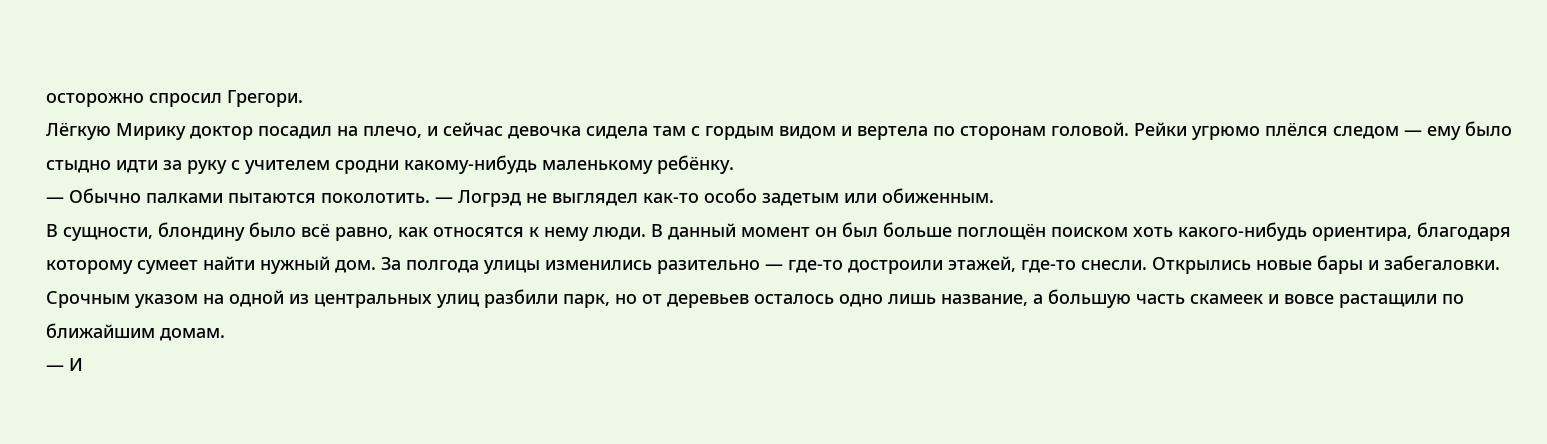осторожно спросил Грегори.
Лёгкую Мирику доктор посадил на плечо, и сейчас девочка сидела там с гордым видом и вертела по сторонам головой. Рейки угрюмо плёлся следом — ему было стыдно идти за руку с учителем сродни какому-нибудь маленькому ребёнку.
— Обычно палками пытаются поколотить. — Логрэд не выглядел как-то особо задетым или обиженным.
В сущности, блондину было всё равно, как относятся к нему люди. В данный момент он был больше поглощён поиском хоть какого-нибудь ориентира, благодаря которому сумеет найти нужный дом. За полгода улицы изменились разительно — где-то достроили этажей, где-то снесли. Открылись новые бары и забегаловки. Срочным указом на одной из центральных улиц разбили парк, но от деревьев осталось одно лишь название, а большую часть скамеек и вовсе растащили по ближайшим домам.
— И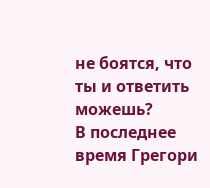не боятся, что ты и ответить можешь?
В последнее время Грегори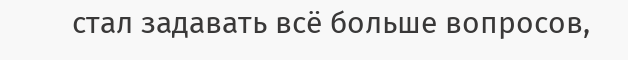стал задавать всё больше вопросов,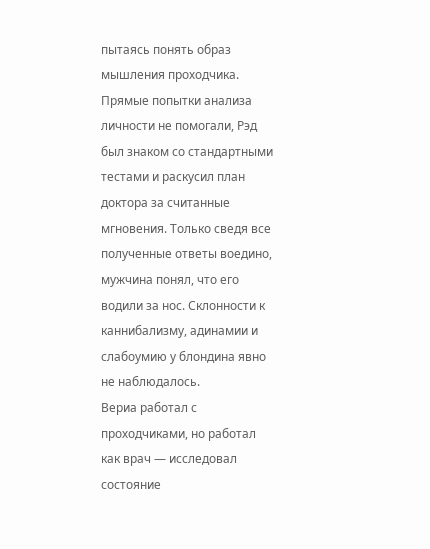пытаясь понять образ мышления проходчика. Прямые попытки анализа личности не помогали, Рэд был знаком со стандартными тестами и раскусил план доктора за считанные мгновения. Только сведя все полученные ответы воедино, мужчина понял, что его водили за нос. Склонности к каннибализму, адинамии и слабоумию у блондина явно не наблюдалось.
Вериа работал с проходчиками, но работал как врач — исследовал состояние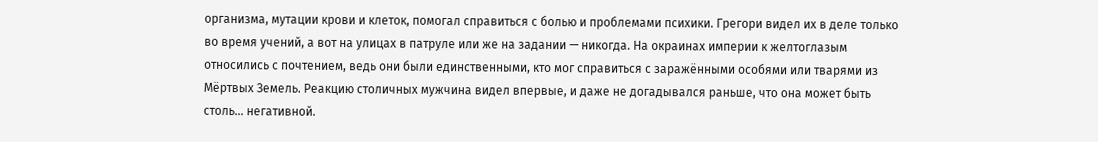организма, мутации крови и клеток, помогал справиться с болью и проблемами психики. Грегори видел их в деле только во время учений, а вот на улицах в патруле или же на задании — никогда. На окраинах империи к желтоглазым относились с почтением, ведь они были единственными, кто мог справиться с заражёнными особями или тварями из Мёртвых Земель. Реакцию столичных мужчина видел впервые, и даже не догадывался раньше, что она может быть столь… негативной.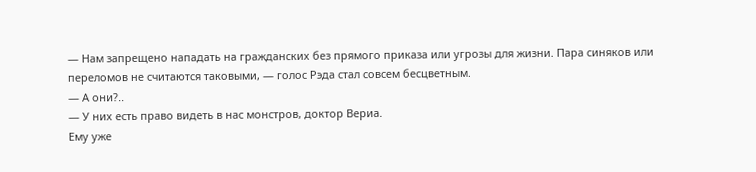— Нам запрещено нападать на гражданских без прямого приказа или угрозы для жизни. Пара синяков или переломов не считаются таковыми, — голос Рэда стал совсем бесцветным.
— А они?..
— У них есть право видеть в нас монстров, доктор Вериа.
Ему уже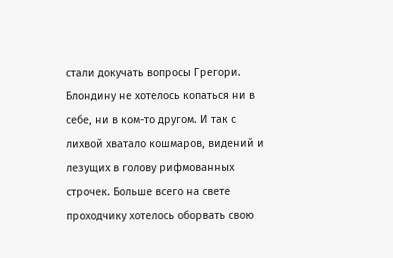стали докучать вопросы Грегори. Блондину не хотелось копаться ни в себе, ни в ком-то другом. И так с лихвой хватало кошмаров, видений и лезущих в голову рифмованных строчек. Больше всего на свете проходчику хотелось оборвать свою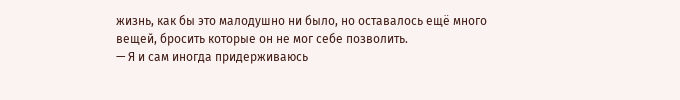жизнь, как бы это малодушно ни было, но оставалось ещё много вещей, бросить которые он не мог себе позволить.
— Я и сам иногда придерживаюсь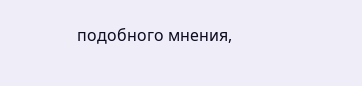подобного мнения,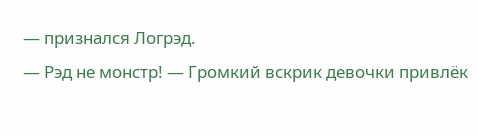— признался Логрэд.
— Рэд не монстр! — Громкий вскрик девочки привлёк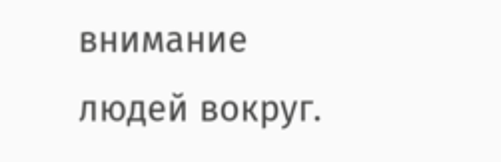внимание людей вокруг.